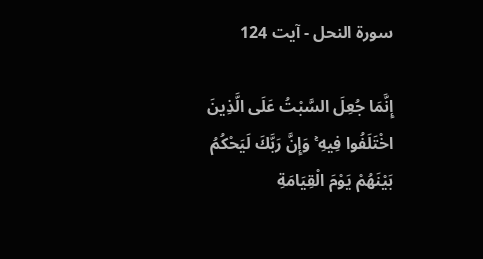سورة النحل - آیت 124

إِنَّمَا جُعِلَ السَّبْتُ عَلَى الَّذِينَ اخْتَلَفُوا فِيهِ ۚ وَإِنَّ رَبَّكَ لَيَحْكُمُ بَيْنَهُمْ يَوْمَ الْقِيَامَةِ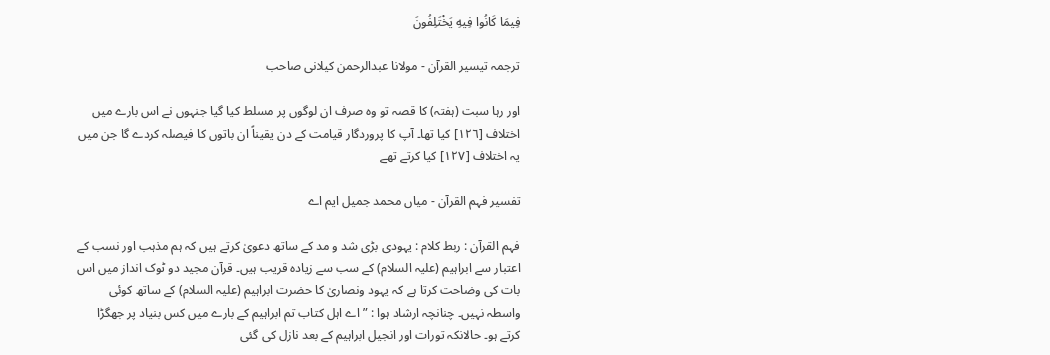فِيمَا كَانُوا فِيهِ يَخْتَلِفُونَ

ترجمہ تیسیر القرآن - مولانا عبدالرحمن کیلانی صاحب

اور رہا سبت (ہفتہ) کا قصہ تو وہ صرف ان لوگوں پر مسلط کیا گیا جنہوں نے اس بارے میں اختلاف [١٢٦] کیا تھا۔ آپ کا پروردگار قیامت کے دن یقیناً ان باتوں کا فیصلہ کردے گا جن میں یہ اختلاف [١٢٧] کیا کرتے تھے

تفسیر فہم القرآن - میاں محمد جمیل ایم اے

فہم القرآن : ربط کلام : یہودی بڑی شد و مد کے ساتھ دعویٰ کرتے ہیں کہ ہم مذہب اور نسب کے اعتبار سے ابراہیم (علیہ السلام) کے سب سے زیادہ قریب ہیں۔ قرآن مجید دو ٹوک انداز میں اس بات کی وضاحت کرتا ہے کہ یہود ونصاریٰ کا حضرت ابراہیم (علیہ السلام) کے ساتھ کوئی واسطہ نہیں۔ چنانچہ ارشاد ہوا : ” اے اہل کتاب تم ابراہیم کے بارے میں کس بنیاد پر جھگڑا کرتے ہو۔ حالانکہ تورات اور انجیل ابراہیم کے بعد نازل کی گئی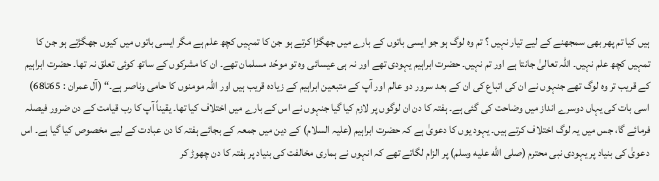ہیں کیا تم پھر بھی سمجھنے کے لیے تیار نہیں ؟ تم وہ لوگ ہو جو ایسی باتوں کے بارے میں جھگڑا کرتے ہو جن کا تمہیں کچھ علم ہے مگر ایسی باتوں میں کیوں جھگڑتے ہو جن کا تمہیں کچھ علم نہیں۔ اللہ تعالیٰ جانتا ہے اور تم نہیں۔ حضرت ابراہیم یہودی تھے اور نہ ہی عیسائی وہ تو موحّد مسلمان تھے۔ ان کا مشرکوں کے ساتھ کوئی تعلق نہ تھا۔ حضرت ابراہیم کے قریب تر وہ لوگ تھے جنہوں نے ان کی اتباع کی ان کے بعد سرور دو عالم اور آپ کے متبعین ابراہیم کے زیادہ قریب ہیں اور اللہ مومنوں کا حامی وناصر ہے۔“ (آل عمران : 65تا68) اسی بات کی یہاں دوسرے انداز میں وضاحت کی گئی ہے۔ ہفتہ کا دن ان لوگوں پر لازم کیا گیا جنہوں نے اس کے بارے میں اختلاف کیا تھا۔ یقیناً آپ کا رب قیامت کے دن ضرور فیصلہ فرمائے گا، جس میں یہ لوگ اختلاف کرتے ہیں۔ یہود یوں کا دعویٰ ہے کہ حضرت ابراہیم (علیہ السلام) کے دین میں جمعہ کے بجائے ہفتہ کا دن عبادت کے لیے مخصوص کیا گیا ہے۔ اس دعویٰ کی بنیاد پر یہودی نبی محترم (صلى الله عليه وسلم) پر الزام لگاتے تھے کہ انہوں نے ہماری مخالفت کی بنیاد پر ہفتہ کا دن چھوڑ کر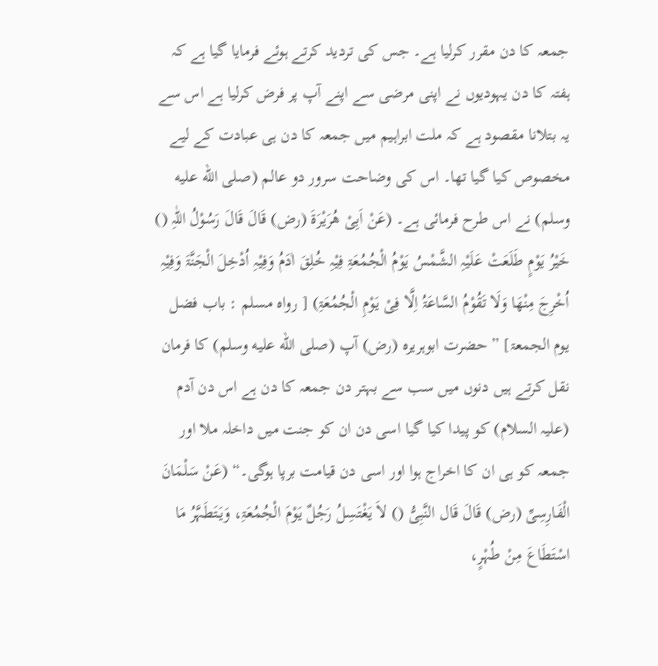جمعہ کا دن مقرر کرلیا ہے۔ جس کی تردید کرتے ہوئے فرمایا گیا ہے کہ ہفتہ کا دن یہودیوں نے اپنی مرضی سے اپنے آپ پر فرض کرلیا ہے اس سے یہ بتلانا مقصود ہے کہ ملت ابراہیم میں جمعہ کا دن ہی عبادت کے لیے مخصوص کیا گیا تھا۔ اس کی وضاحت سرور دو عالم (صلى الله عليه وسلم) نے اس طرح فرمائی ہے۔ (عَنْ اَبِیْ ھُرَیْرَۃَ (رض) قَالَ قَالَ رَسُوْلُ اللّٰہِ () خَیْرُ یَوْمٍ طَلَعَتْ عَلَیْہِ الشَّمْسُ یَوْمُ الْجُمُعَۃِ فِیْہِ خُلِقَ اٰدَمُ وَفِیْہِ اُدْخِلَ الْجَنَّۃَ وَفِیْہِ اُخْرِجَ مِنْھَا وَلَا تَقُوْمُ السَّاعَۃُ اِلَّا فِیْ یَوْمِ الْجُمُعَۃِ) [ رواہ مسلم : باب فضل یوم الجمعۃ] ” حضرت ابوہریرہ (رض) آپ (صلى الله عليه وسلم) کا فرمان نقل کرتے ہیں دنوں میں سب سے بہتر دن جمعہ کا دن ہے اس دن آدم (علیہ السلام) کو پیدا کیا گیا اسی دن ان کو جنت میں داخلہ ملا اور جمعہ کو ہی ان کا اخراج ہوا اور اسی دن قیامت برپا ہوگی۔“ (عَنْ سَلْمَانَ الْفَارِسِیِّ (رض) قَالَ قَال النَّبِیُّ () لاَ یَغْتَسِلُ رَجُلٌ یَوْمَ الْجُمُعَۃِ، وَیَتَطَہَّرُ مَا اسْتَطَاعَ مِنْ طُہْرٍ،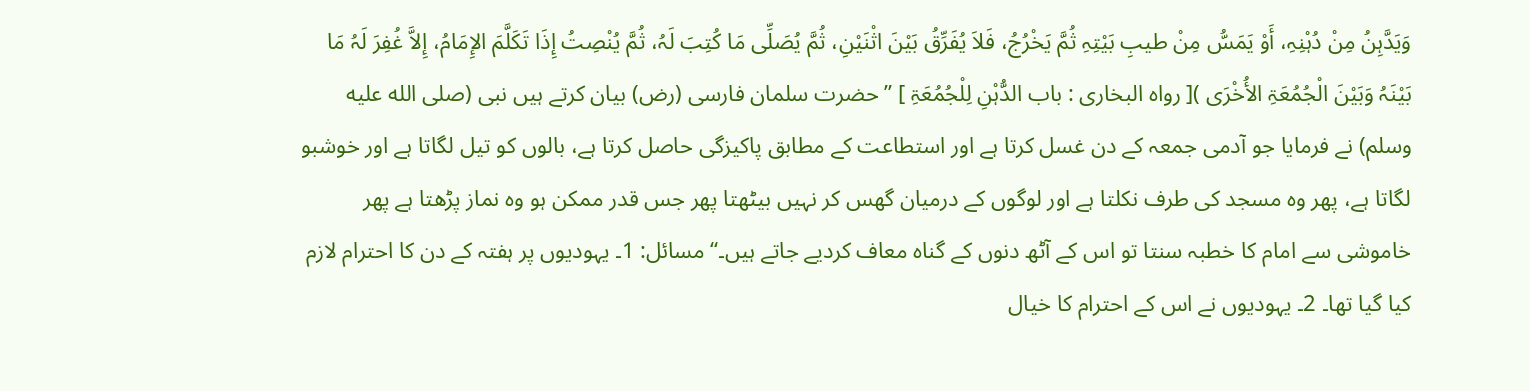وَیَدَّہِنُ مِنْ دُہْنِہِ، أَوْ یَمَسُّ مِنْ طیبِ بَیْتِہِ ثُمَّ یَخْرُجُ، فَلاَ یُفَرِّقُ بَیْنَ اثْنَیْنِ، ثُمَّ یُصَلِّی مَا کُتِبَ لَہُ، ثُمَّ یُنْصِتُ إِذَا تَکَلَّمَ الإِمَامُ، إِلاَّ غُفِرَ لَہُ مَا بَیْنَہُ وَبَیْنَ الْجُمُعَۃِ الأُخْرَی )[ رواہ البخاری : باب الدُّہْنِ لِلْجُمُعَۃِ ] ” حضرت سلمان فارسی (رض) بیان کرتے ہیں نبی (صلى الله عليه وسلم) نے فرمایا جو آدمی جمعہ کے دن غسل کرتا ہے اور استطاعت کے مطابق پاکیزگی حاصل کرتا ہے، بالوں کو تیل لگاتا ہے اور خوشبو لگاتا ہے، پھر وہ مسجد کی طرف نکلتا ہے اور لوگوں کے درمیان گھس کر نہیں بیٹھتا پھر جس قدر ممکن ہو وہ نماز پڑھتا ہے پھر خاموشی سے امام کا خطبہ سنتا تو اس کے آٹھ دنوں کے گناہ معاف کردیے جاتے ہیں۔“ مسائل: 1۔ یہودیوں پر ہفتہ کے دن کا احترام لازم کیا گیا تھا۔ 2۔ یہودیوں نے اس کے احترام کا خیال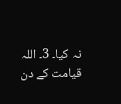نہ کیا۔ 3۔ اللہ قیامت کے دن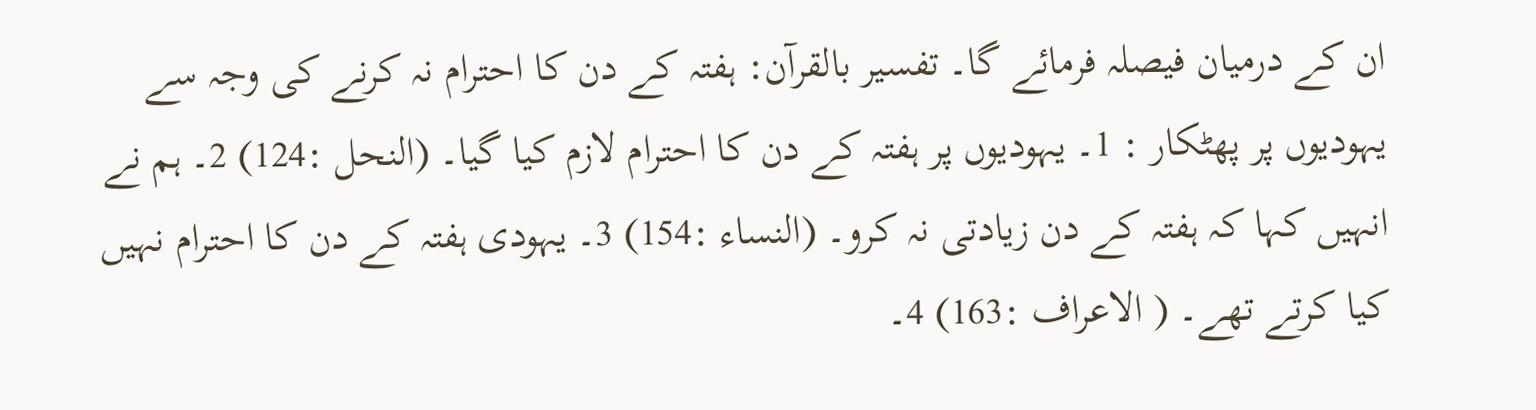ان کے درمیان فیصلہ فرمائے گا۔ تفسیر بالقرآن: ہفتہ کے دن کا احترام نہ کرنے کی وجہ سے یہودیوں پر پھٹکار : 1۔ یہودیوں پر ہفتہ کے دن کا احترام لازم کیا گیا۔ (النحل :124) 2۔ ہم نے انہیں کہا کہ ہفتہ کے دن زیادتی نہ کرو۔ (النساء :154) 3۔ یہودی ہفتہ کے دن کا احترام نہیں کیا کرتے تھے۔ ( الاعراف :163) 4۔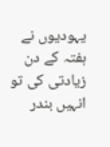یہودیوں نے ہفتہ کے دن زیادتی کی تو انہیں بندر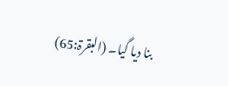بنا دیا گیا۔ (البقرۃ:65)